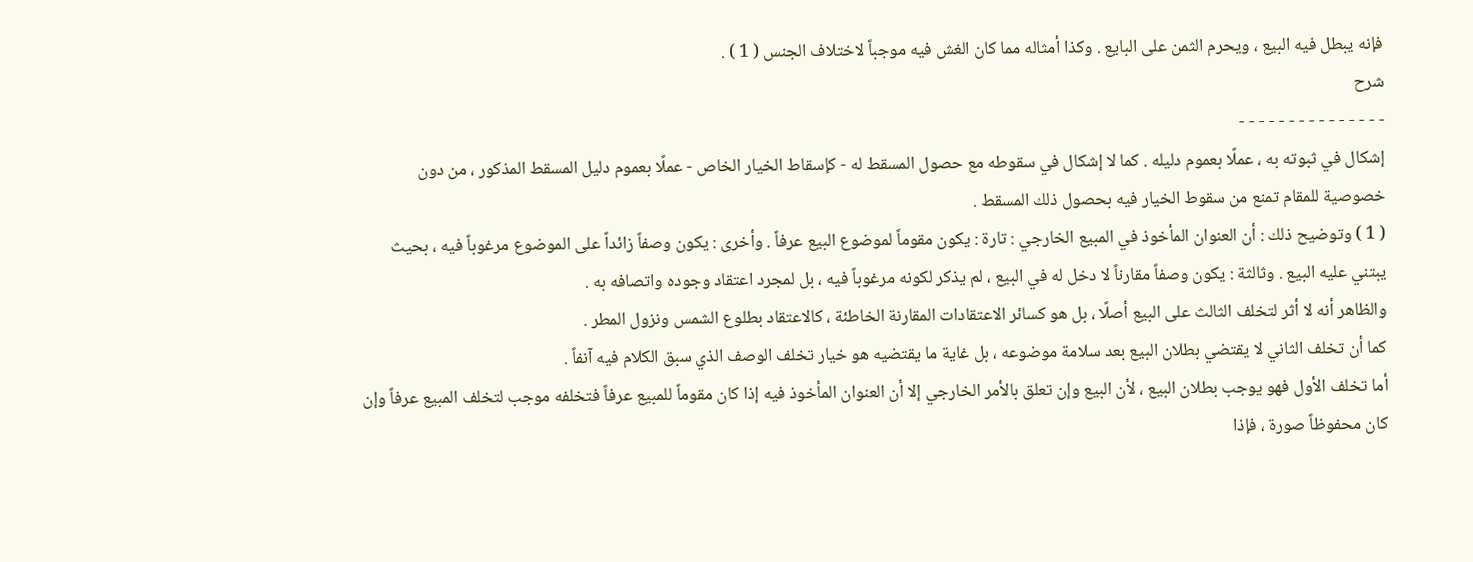فإنه يبطل فيه البيع ، ويحرم الثمن على البايع . وكذا أمثاله مما كان الغش فيه موجباً لاختلاف الجنس ( 1 ) .
شرح
- - - - - - - - - - - - - - -
إشكال في ثبوته به ، عملًا بعموم دليله . كما لا إشكال في سقوطه مع حصول المسقط له - كإسقاط الخيار الخاص - عملًا بعموم دليل المسقط المذكور ، من دون خصوصية للمقام تمنع من سقوط الخيار فيه بحصول ذلك المسقط .
( 1 ) وتوضيح ذلك : أن العنوان المأخوذ في المبيع الخارجي : تارة : يكون مقوماً لموضوع البيع عرفاً . وأخرى : يكون وصفاً زائداً على الموضوع مرغوباً فيه ، بحيث يبتني عليه البيع . وثالثة : يكون وصفاً مقارناً لا دخل له في البيع ، لم يذكر لكونه مرغوباً فيه ، بل لمجرد اعتقاد وجوده واتصافه به .
والظاهر أنه لا أثر لتخلف الثالث على البيع أصلًا ، بل هو كسائر الاعتقادات المقارنة الخاطئة ، كالاعتقاد بطلوع الشمس ونزول المطر .
كما أن تخلف الثاني لا يقتضي بطلان البيع بعد سلامة موضوعه ، بل غاية ما يقتضيه هو خيار تخلف الوصف الذي سبق الكلام فيه آنفاً .
أما تخلف الأول فهو يوجب بطلان البيع ، لأن البيع وإن تعلق بالأمر الخارجي إلا أن العنوان المأخوذ فيه إذا كان مقوماً للمبيع عرفاً فتخلفه موجب لتخلف المبيع عرفاً وإن كان محفوظاً صورة ، فإذا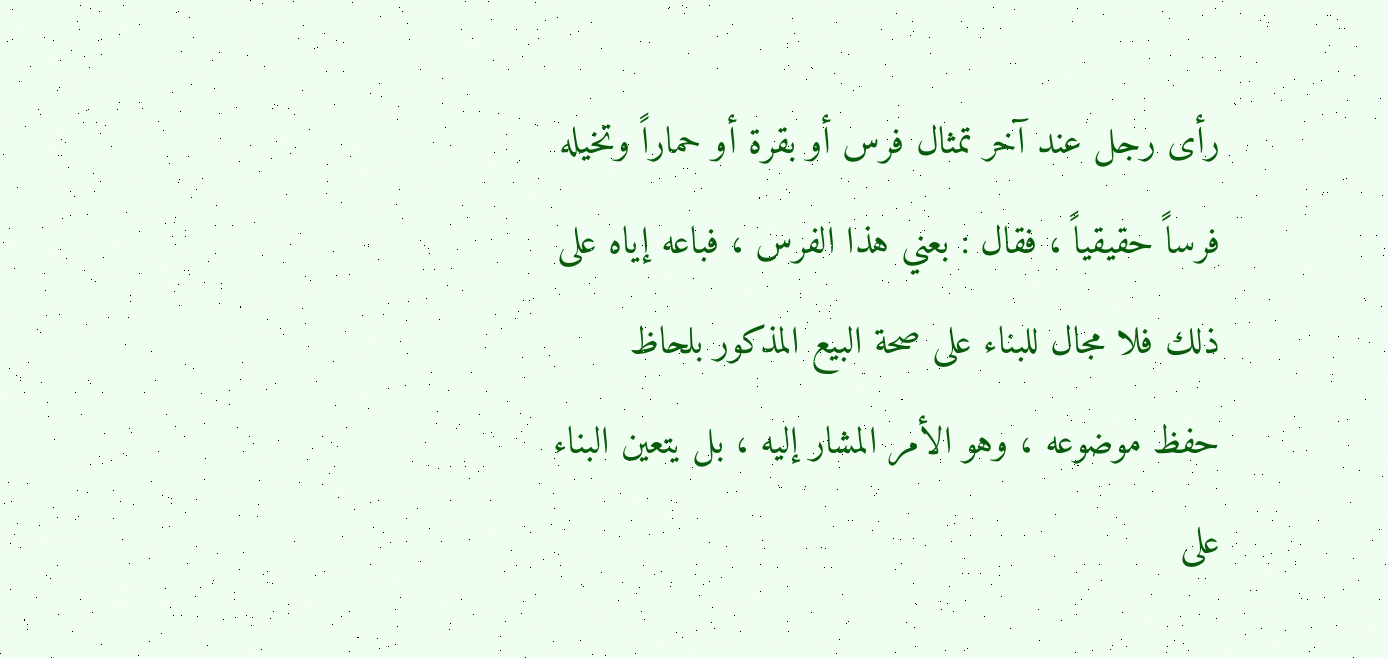رأى رجل عند آخر تمثال فرس أو بقرة أو حماراً وتخيله فرساً حقيقياً ، فقال : بعني هذا الفرس ، فباعه إياه على ذلك فلا مجال للبناء على صحة البيع المذكور بلحاظ حفظ موضوعه ، وهو الأمر المشار إليه ، بل يتعين البناء على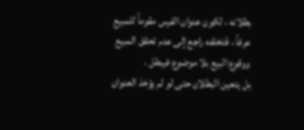بطلانه ، لكون عنوان الفرس مقوماً للمبيع عرفاً ، فَتخلفه راجع إلى عدم تحقق المبيع ووقوع البيع بلا موضوع فيبطل .
بل يتعين البطلان حتى لو لم يؤخذ العنوان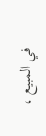في المبيع ،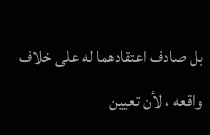بل صادف اعتقادهما له على خلاف واقعه ، لأن تعيين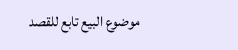موضوع البيع تابع للقصد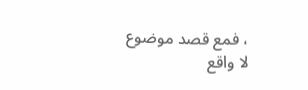، فمع قصد موضوع لا واقع